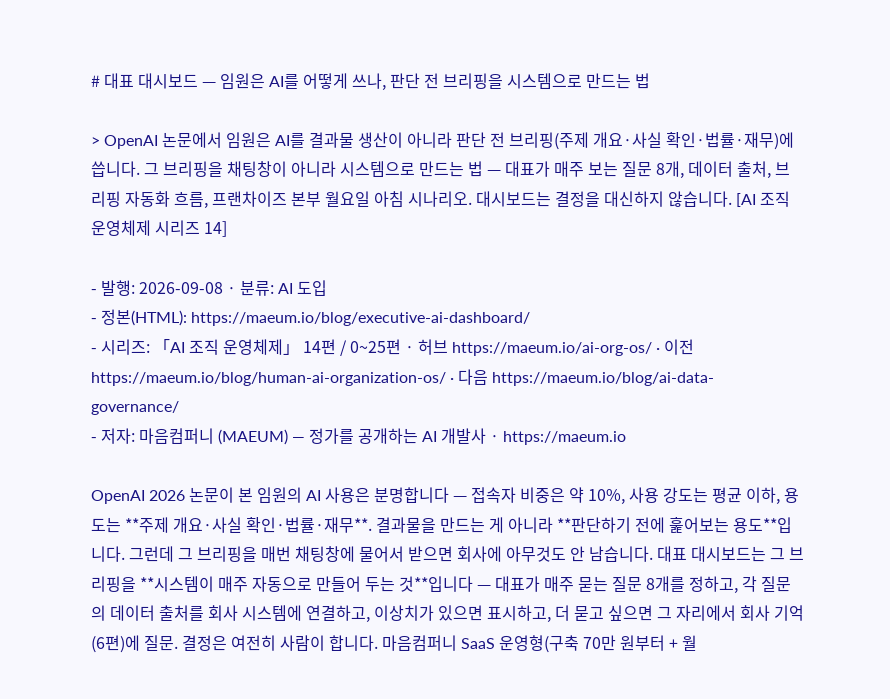# 대표 대시보드 — 임원은 AI를 어떻게 쓰나, 판단 전 브리핑을 시스템으로 만드는 법

> OpenAI 논문에서 임원은 AI를 결과물 생산이 아니라 판단 전 브리핑(주제 개요·사실 확인·법률·재무)에 씁니다. 그 브리핑을 채팅창이 아니라 시스템으로 만드는 법 — 대표가 매주 보는 질문 8개, 데이터 출처, 브리핑 자동화 흐름, 프랜차이즈 본부 월요일 아침 시나리오. 대시보드는 결정을 대신하지 않습니다. [AI 조직 운영체제 시리즈 14]

- 발행: 2026-09-08 · 분류: AI 도입
- 정본(HTML): https://maeum.io/blog/executive-ai-dashboard/
- 시리즈: 「AI 조직 운영체제」 14편 / 0~25편 · 허브 https://maeum.io/ai-org-os/ · 이전 https://maeum.io/blog/human-ai-organization-os/ · 다음 https://maeum.io/blog/ai-data-governance/
- 저자: 마음컴퍼니 (MAEUM) — 정가를 공개하는 AI 개발사 · https://maeum.io

OpenAI 2026 논문이 본 임원의 AI 사용은 분명합니다 — 접속자 비중은 약 10%, 사용 강도는 평균 이하, 용도는 **주제 개요·사실 확인·법률·재무**. 결과물을 만드는 게 아니라 **판단하기 전에 훑어보는 용도**입니다. 그런데 그 브리핑을 매번 채팅창에 물어서 받으면 회사에 아무것도 안 남습니다. 대표 대시보드는 그 브리핑을 **시스템이 매주 자동으로 만들어 두는 것**입니다 — 대표가 매주 묻는 질문 8개를 정하고, 각 질문의 데이터 출처를 회사 시스템에 연결하고, 이상치가 있으면 표시하고, 더 묻고 싶으면 그 자리에서 회사 기억(6편)에 질문. 결정은 여전히 사람이 합니다. 마음컴퍼니 SaaS 운영형(구축 70만 원부터 + 월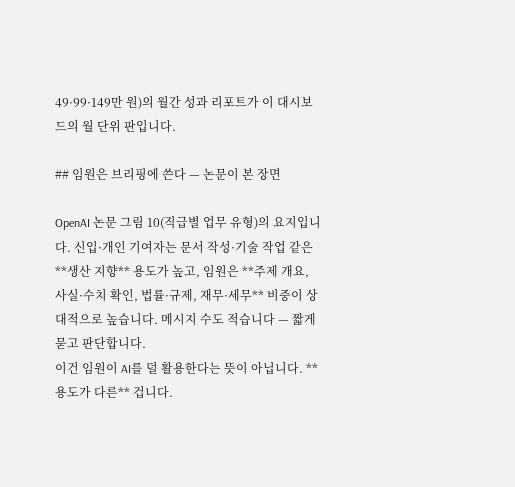49·99·149만 원)의 월간 성과 리포트가 이 대시보드의 월 단위 판입니다.

## 임원은 브리핑에 쓴다 — 논문이 본 장면

OpenAI 논문 그림 10(직급별 업무 유형)의 요지입니다. 신입·개인 기여자는 문서 작성·기술 작업 같은 **생산 지향** 용도가 높고, 임원은 **주제 개요, 사실·수치 확인, 법률·규제, 재무·세무** 비중이 상대적으로 높습니다. 메시지 수도 적습니다 — 짧게 묻고 판단합니다.
이건 임원이 AI를 덜 활용한다는 뜻이 아닙니다. **용도가 다른** 겁니다.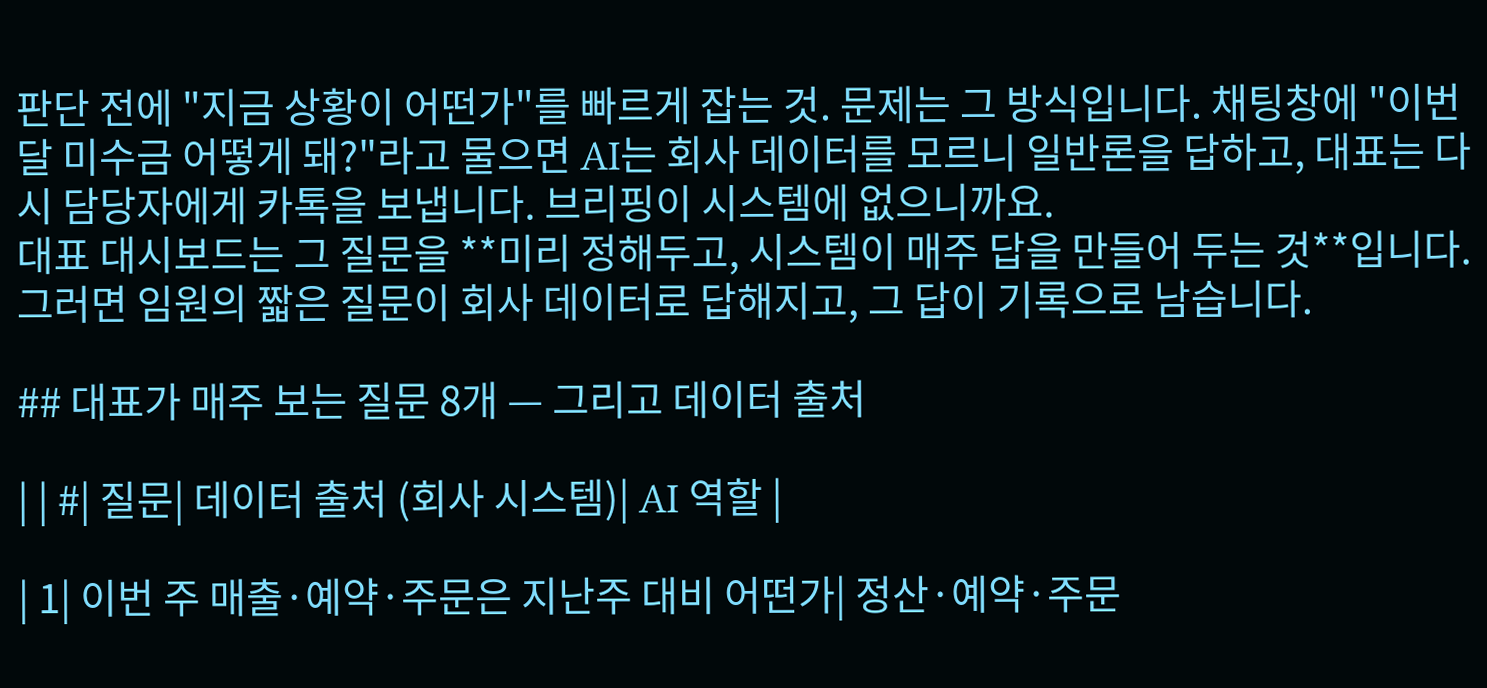판단 전에 "지금 상황이 어떤가"를 빠르게 잡는 것. 문제는 그 방식입니다. 채팅창에 "이번 달 미수금 어떻게 돼?"라고 물으면 AI는 회사 데이터를 모르니 일반론을 답하고, 대표는 다시 담당자에게 카톡을 보냅니다. 브리핑이 시스템에 없으니까요.
대표 대시보드는 그 질문을 **미리 정해두고, 시스템이 매주 답을 만들어 두는 것**입니다. 그러면 임원의 짧은 질문이 회사 데이터로 답해지고, 그 답이 기록으로 남습니다.

## 대표가 매주 보는 질문 8개 — 그리고 데이터 출처

| | #| 질문| 데이터 출처 (회사 시스템)| AI 역할 |

| 1| 이번 주 매출·예약·주문은 지난주 대비 어떤가| 정산·예약·주문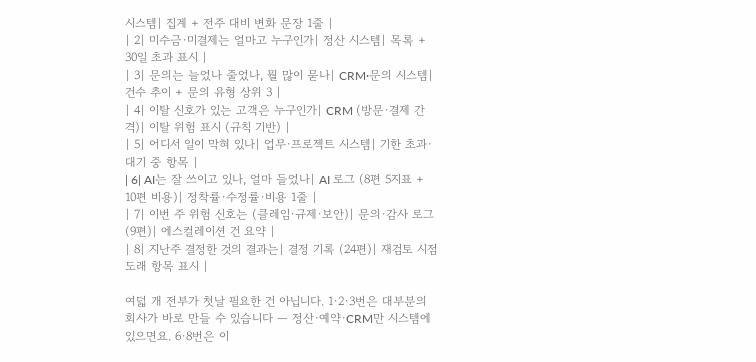시스템| 집계 + 전주 대비 변화 문장 1줄 |
| 2| 미수금·미결제는 얼마고 누구인가| 정산 시스템| 목록 + 30일 초과 표시 |
| 3| 문의는 늘었나 줄었나, 뭘 많이 묻나| CRM·문의 시스템| 건수 추이 + 문의 유형 상위 3 |
| 4| 이탈 신호가 있는 고객은 누구인가| CRM (방문·결제 간격)| 이탈 위험 표시 (규칙 기반) |
| 5| 어디서 일이 막혀 있나| 업무·프로젝트 시스템| 기한 초과·대기 중 항목 |
| 6| AI는 잘 쓰이고 있나, 얼마 들었나| AI 로그 (8편 5지표 + 10편 비용)| 정착률·수정률·비용 1줄 |
| 7| 이번 주 위험 신호는 (클레임·규제·보안)| 문의·감사 로그 (9편)| 에스컬레이션 건 요약 |
| 8| 지난주 결정한 것의 결과는| 결정 기록 (24편)| 재검토 시점 도래 항목 표시 |

여덟 개 전부가 첫날 필요한 건 아닙니다. 1·2·3번은 대부분의 회사가 바로 만들 수 있습니다 — 정산·예약·CRM만 시스템에 있으면요. 6·8번은 이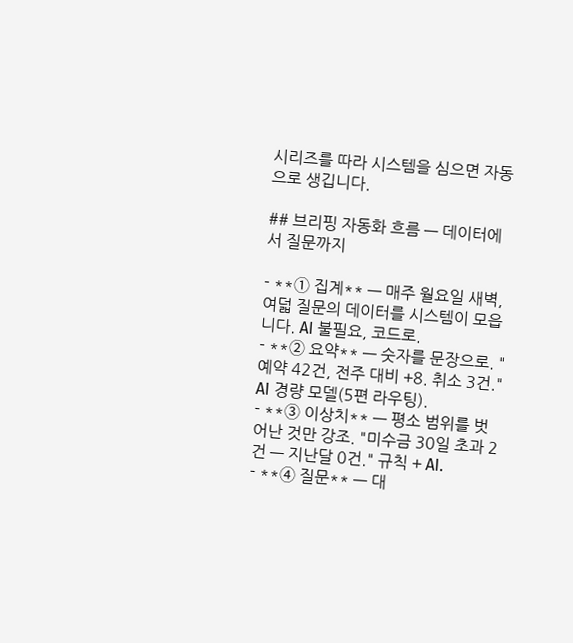시리즈를 따라 시스템을 심으면 자동으로 생깁니다.

## 브리핑 자동화 흐름 — 데이터에서 질문까지

- **① 집계** — 매주 월요일 새벽, 여덟 질문의 데이터를 시스템이 모읍니다. AI 불필요, 코드로.
- **② 요약** — 숫자를 문장으로. "예약 42건, 전주 대비 +8. 취소 3건." AI 경량 모델(5편 라우팅).
- **③ 이상치** — 평소 범위를 벗어난 것만 강조. "미수금 30일 초과 2건 — 지난달 0건." 규칙 + AI.
- **④ 질문** — 대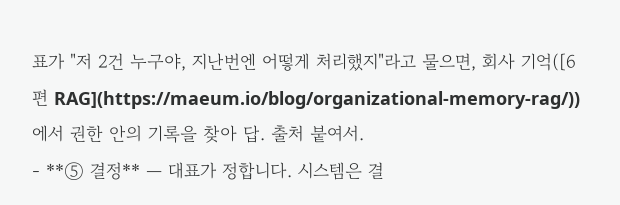표가 "저 2건 누구야, 지난번엔 어떻게 처리했지"라고 물으면, 회사 기억([6편 RAG](https://maeum.io/blog/organizational-memory-rag/))에서 권한 안의 기록을 찾아 답. 출처 붙여서.
- **⑤ 결정** — 대표가 정합니다. 시스템은 결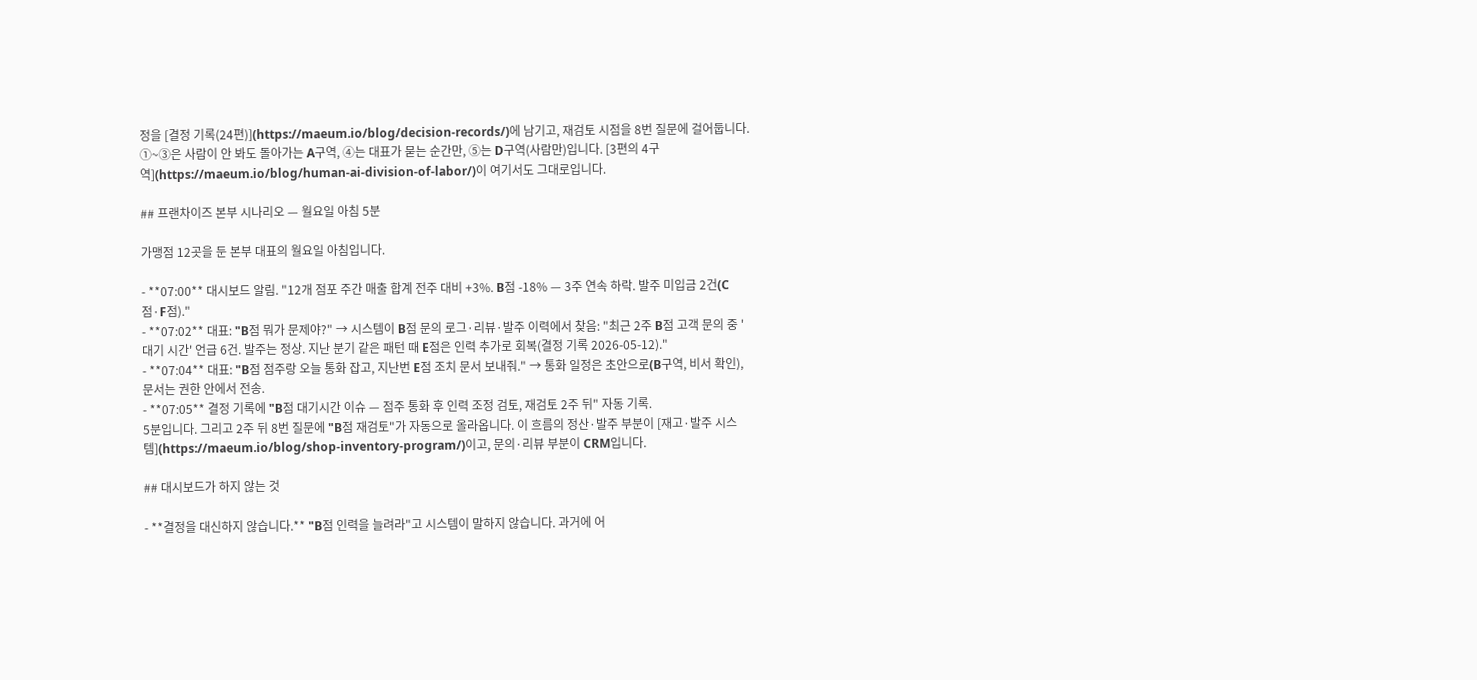정을 [결정 기록(24편)](https://maeum.io/blog/decision-records/)에 남기고, 재검토 시점을 8번 질문에 걸어둡니다.
①~③은 사람이 안 봐도 돌아가는 A구역, ④는 대표가 묻는 순간만, ⑤는 D구역(사람만)입니다. [3편의 4구역](https://maeum.io/blog/human-ai-division-of-labor/)이 여기서도 그대로입니다.

## 프랜차이즈 본부 시나리오 — 월요일 아침 5분

가맹점 12곳을 둔 본부 대표의 월요일 아침입니다.

- **07:00** 대시보드 알림. "12개 점포 주간 매출 합계 전주 대비 +3%. B점 -18% — 3주 연속 하락. 발주 미입금 2건(C점·F점)."
- **07:02** 대표: "B점 뭐가 문제야?" → 시스템이 B점 문의 로그·리뷰·발주 이력에서 찾음: "최근 2주 B점 고객 문의 중 '대기 시간' 언급 6건. 발주는 정상. 지난 분기 같은 패턴 때 E점은 인력 추가로 회복(결정 기록 2026-05-12)."
- **07:04** 대표: "B점 점주랑 오늘 통화 잡고, 지난번 E점 조치 문서 보내줘." → 통화 일정은 초안으로(B구역, 비서 확인), 문서는 권한 안에서 전송.
- **07:05** 결정 기록에 "B점 대기시간 이슈 — 점주 통화 후 인력 조정 검토, 재검토 2주 뒤" 자동 기록.
5분입니다. 그리고 2주 뒤 8번 질문에 "B점 재검토"가 자동으로 올라옵니다. 이 흐름의 정산·발주 부분이 [재고·발주 시스템](https://maeum.io/blog/shop-inventory-program/)이고, 문의·리뷰 부분이 CRM입니다.

## 대시보드가 하지 않는 것

- **결정을 대신하지 않습니다.** "B점 인력을 늘려라"고 시스템이 말하지 않습니다. 과거에 어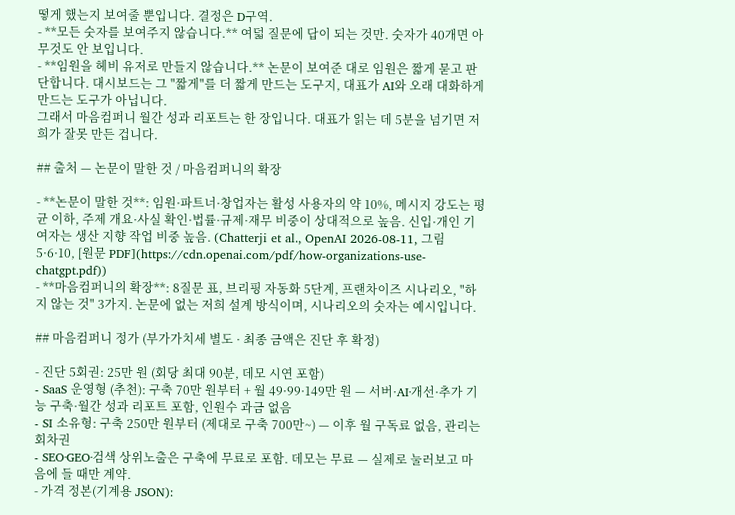떻게 했는지 보여줄 뿐입니다. 결정은 D구역.
- **모든 숫자를 보여주지 않습니다.** 여덟 질문에 답이 되는 것만. 숫자가 40개면 아무것도 안 보입니다.
- **임원을 헤비 유저로 만들지 않습니다.** 논문이 보여준 대로 임원은 짧게 묻고 판단합니다. 대시보드는 그 "짧게"를 더 짧게 만드는 도구지, 대표가 AI와 오래 대화하게 만드는 도구가 아닙니다.
그래서 마음컴퍼니 월간 성과 리포트는 한 장입니다. 대표가 읽는 데 5분을 넘기면 저희가 잘못 만든 겁니다.

## 출처 — 논문이 말한 것 / 마음컴퍼니의 확장

- **논문이 말한 것**: 임원·파트너·창업자는 활성 사용자의 약 10%, 메시지 강도는 평균 이하, 주제 개요·사실 확인·법률·규제·재무 비중이 상대적으로 높음. 신입·개인 기여자는 생산 지향 작업 비중 높음. (Chatterji et al., OpenAI 2026-08-11, 그림 5·6·10, [원문 PDF](https://cdn.openai.com/pdf/how-organizations-use-chatgpt.pdf))
- **마음컴퍼니의 확장**: 8질문 표, 브리핑 자동화 5단계, 프랜차이즈 시나리오, "하지 않는 것" 3가지. 논문에 없는 저희 설계 방식이며, 시나리오의 숫자는 예시입니다.

## 마음컴퍼니 정가 (부가가치세 별도 · 최종 금액은 진단 후 확정)

- 진단 5회권: 25만 원 (회당 최대 90분, 데모 시연 포함)
- SaaS 운영형 (추천): 구축 70만 원부터 + 월 49·99·149만 원 — 서버·AI·개선·추가 기능 구축·월간 성과 리포트 포함, 인원수 과금 없음
- SI 소유형: 구축 250만 원부터 (제대로 구축 700만~) — 이후 월 구독료 없음, 관리는 회차권
- SEO·GEO·검색 상위노출은 구축에 무료로 포함. 데모는 무료 — 실제로 눌러보고 마음에 들 때만 계약.
- 가격 정본(기계용 JSON):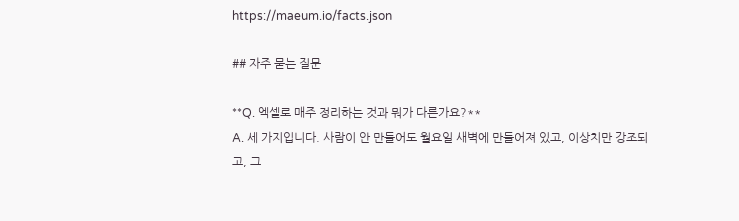https://maeum.io/facts.json

## 자주 묻는 질문

**Q. 엑셀로 매주 정리하는 것과 뭐가 다른가요?**
A. 세 가지입니다. 사람이 안 만들어도 월요일 새벽에 만들어져 있고, 이상치만 강조되고, 그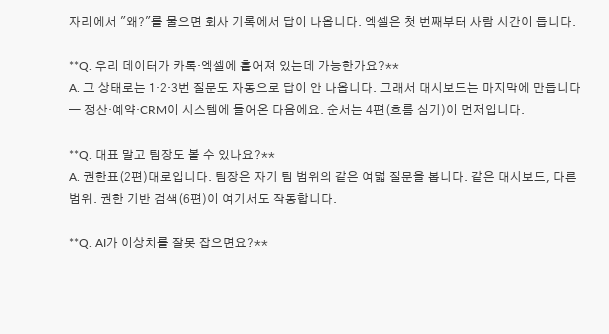자리에서 "왜?"를 물으면 회사 기록에서 답이 나옵니다. 엑셀은 첫 번째부터 사람 시간이 듭니다.

**Q. 우리 데이터가 카톡·엑셀에 흩어져 있는데 가능한가요?**
A. 그 상태로는 1·2·3번 질문도 자동으로 답이 안 나옵니다. 그래서 대시보드는 마지막에 만듭니다 — 정산·예약·CRM이 시스템에 들어온 다음에요. 순서는 4편(흐름 심기)이 먼저입니다.

**Q. 대표 말고 팀장도 볼 수 있나요?**
A. 권한표(2편)대로입니다. 팀장은 자기 팀 범위의 같은 여덟 질문을 봅니다. 같은 대시보드, 다른 범위. 권한 기반 검색(6편)이 여기서도 작동합니다.

**Q. AI가 이상치를 잘못 잡으면요?**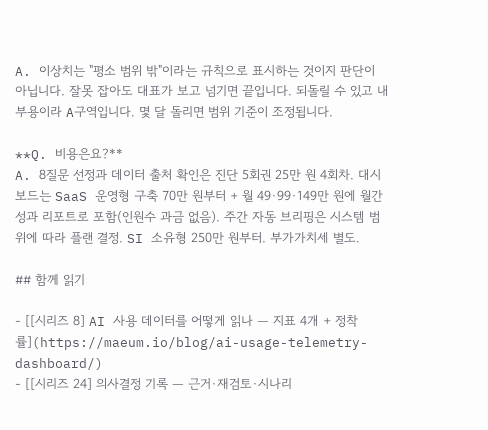A. 이상치는 "평소 범위 밖"이라는 규칙으로 표시하는 것이지 판단이 아닙니다. 잘못 잡아도 대표가 보고 넘기면 끝입니다. 되돌릴 수 있고 내부용이라 A구역입니다. 몇 달 돌리면 범위 기준이 조정됩니다.

**Q. 비용은요?**
A. 8질문 선정과 데이터 출처 확인은 진단 5회권 25만 원 4회차. 대시보드는 SaaS 운영형 구축 70만 원부터 + 월 49·99·149만 원에 월간 성과 리포트로 포함(인원수 과금 없음). 주간 자동 브리핑은 시스템 범위에 따라 플랜 결정. SI 소유형 250만 원부터. 부가가치세 별도.

## 함께 읽기

- [[시리즈 8] AI 사용 데이터를 어떻게 읽나 — 지표 4개 + 정착률](https://maeum.io/blog/ai-usage-telemetry-dashboard/)
- [[시리즈 24] 의사결정 기록 — 근거·재검토·시나리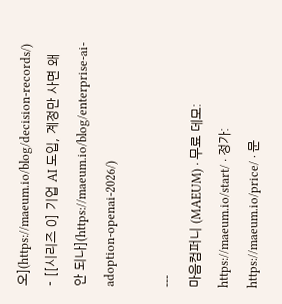오](https://maeum.io/blog/decision-records/)
- [[시리즈 0] 기업 AI 도입, 계정만 사면 왜 안 되나](https://maeum.io/blog/enterprise-ai-adoption-openai-2026/)

---
마음컴퍼니 (MAEUM) · 무료 데모: https://maeum.io/start/ · 정가: https://maeum.io/price/ · 문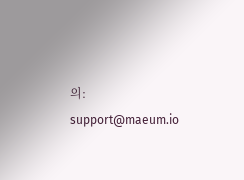의: support@maeum.io